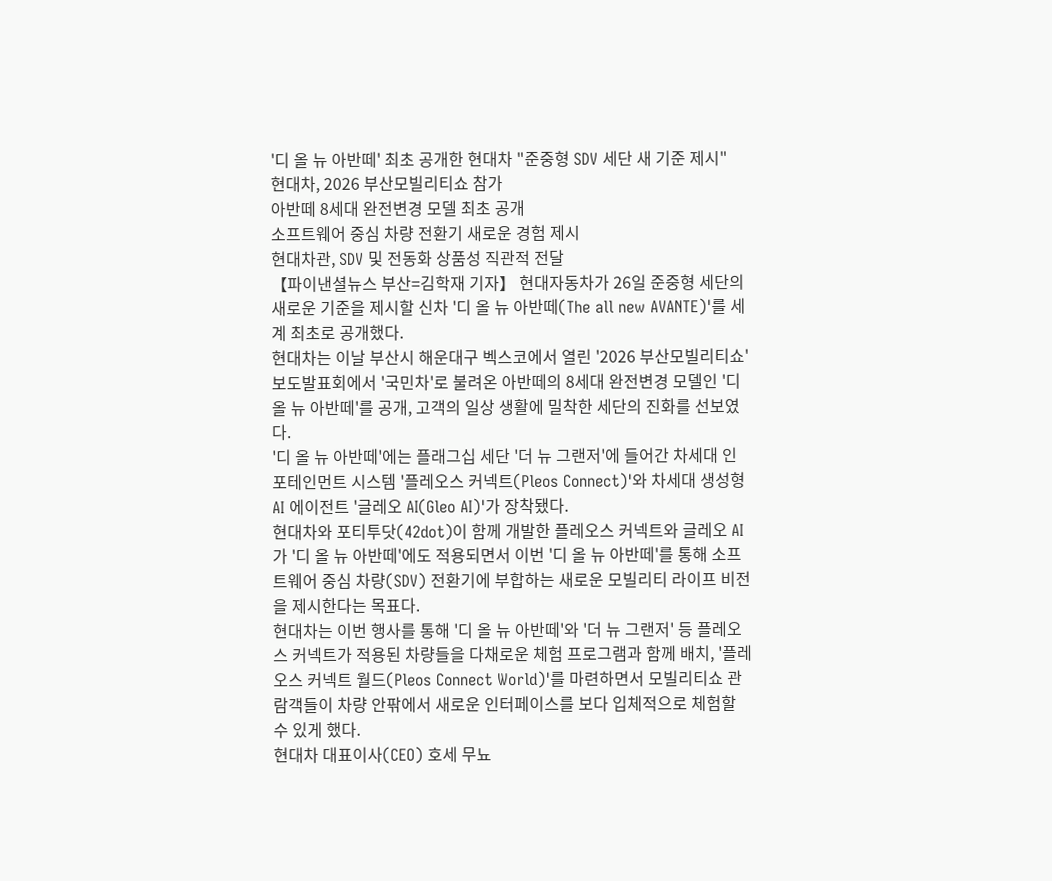'디 올 뉴 아반떼' 최초 공개한 현대차 "준중형 SDV 세단 새 기준 제시"
현대차, 2026 부산모빌리티쇼 참가
아반떼 8세대 완전변경 모델 최초 공개
소프트웨어 중심 차량 전환기 새로운 경험 제시
현대차관, SDV 및 전동화 상품성 직관적 전달
【파이낸셜뉴스 부산=김학재 기자】 현대자동차가 26일 준중형 세단의 새로운 기준을 제시할 신차 '디 올 뉴 아반떼(The all new AVANTE)'를 세계 최초로 공개했다.
현대차는 이날 부산시 해운대구 벡스코에서 열린 '2026 부산모빌리티쇼' 보도발표회에서 '국민차'로 불려온 아반떼의 8세대 완전변경 모델인 '디 올 뉴 아반떼'를 공개, 고객의 일상 생활에 밀착한 세단의 진화를 선보였다.
'디 올 뉴 아반떼'에는 플래그십 세단 '더 뉴 그랜저'에 들어간 차세대 인포테인먼트 시스템 '플레오스 커넥트(Pleos Connect)'와 차세대 생성형 AI 에이전트 '글레오 AI(Gleo AI)'가 장착됐다.
현대차와 포티투닷(42dot)이 함께 개발한 플레오스 커넥트와 글레오 AI가 '디 올 뉴 아반떼'에도 적용되면서 이번 '디 올 뉴 아반떼'를 통해 소프트웨어 중심 차량(SDV) 전환기에 부합하는 새로운 모빌리티 라이프 비전을 제시한다는 목표다.
현대차는 이번 행사를 통해 '디 올 뉴 아반떼'와 '더 뉴 그랜저' 등 플레오스 커넥트가 적용된 차량들을 다채로운 체험 프로그램과 함께 배치, '플레오스 커넥트 월드(Pleos Connect World)'를 마련하면서 모빌리티쇼 관람객들이 차량 안팎에서 새로운 인터페이스를 보다 입체적으로 체험할 수 있게 했다.
현대차 대표이사(CEO) 호세 무뇨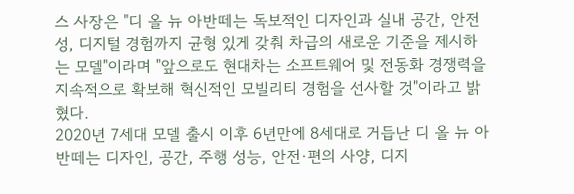스 사장은 "디 올 뉴 아반떼는 독보적인 디자인과 실내 공간, 안전성, 디지털 경험까지 균형 있게 갖춰 차급의 새로운 기준을 제시하는 모델"이라며 "앞으로도 현대차는 소프트웨어 및 전동화 경쟁력을 지속적으로 확보해 혁신적인 모빌리티 경험을 선사할 것"이라고 밝혔다.
2020년 7세대 모델 출시 이후 6년만에 8세대로 거듭난 디 올 뉴 아반떼는 디자인, 공간, 주행 성능, 안전·편의 사양, 디지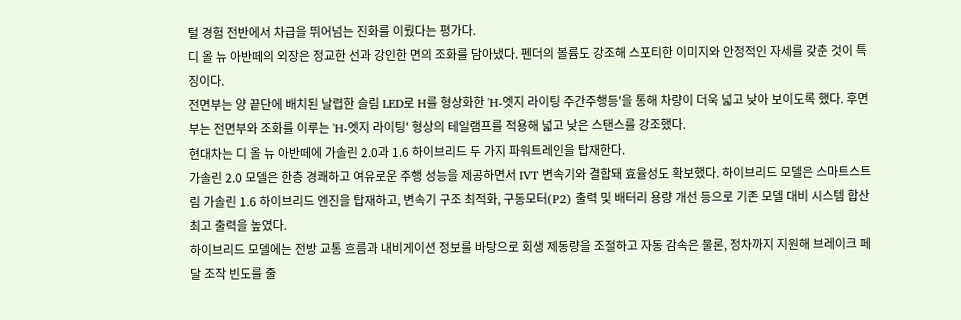털 경험 전반에서 차급을 뛰어넘는 진화를 이뤘다는 평가다.
디 올 뉴 아반떼의 외장은 정교한 선과 강인한 면의 조화를 담아냈다. 펜더의 볼륨도 강조해 스포티한 이미지와 안정적인 자세를 갖춘 것이 특징이다.
전면부는 양 끝단에 배치된 날렵한 슬림 LED로 H를 형상화한 'H-엣지 라이팅 주간주행등'을 통해 차량이 더욱 넓고 낮아 보이도록 했다. 후면부는 전면부와 조화를 이루는 'H-엣지 라이팅' 형상의 테일램프를 적용해 넓고 낮은 스탠스를 강조했다.
현대차는 디 올 뉴 아반떼에 가솔린 2.0과 1.6 하이브리드 두 가지 파워트레인을 탑재한다.
가솔린 2.0 모델은 한층 경쾌하고 여유로운 주행 성능을 제공하면서 IVT 변속기와 결합돼 효율성도 확보했다. 하이브리드 모델은 스마트스트림 가솔린 1.6 하이브리드 엔진을 탑재하고, 변속기 구조 최적화, 구동모터(P2) 출력 및 배터리 용량 개선 등으로 기존 모델 대비 시스템 합산 최고 출력을 높였다.
하이브리드 모델에는 전방 교통 흐름과 내비게이션 정보를 바탕으로 회생 제동량을 조절하고 자동 감속은 물론, 정차까지 지원해 브레이크 페달 조작 빈도를 줄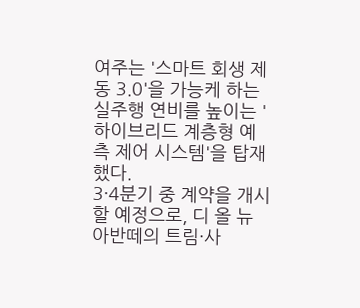여주는 '스마트 회생 제동 3.0'을 가능케 하는 실주행 연비를 높이는 '하이브리드 계층형 예측 제어 시스템'을 탑재했다.
3·4분기 중 계약을 개시할 예정으로, 디 올 뉴 아반떼의 트림·사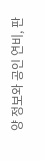양 정보와 공인 연비, 판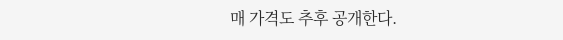매 가격도 추후 공개한다.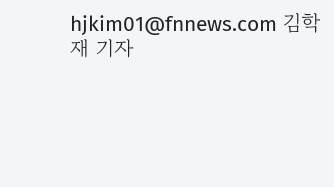hjkim01@fnnews.com 김학재 기자